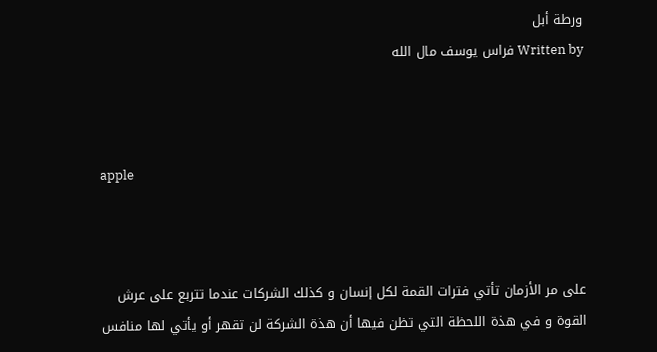ورطة أبل
Written by فراس يوسف مال الله



apple



على مر الأزمان تأتي فترات القمة لكل إنسان و كذلك الشركات عندما تتربع على عرش القوة و في هذة اللحظة التي تظن فيها أن هذة الشركة لن تقهر أو يأتي لها منافس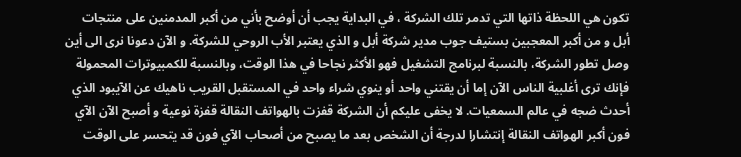تكون هي اللحظة ذاتها التي تدمر تلك الشركة ، في البداية يجب أن أوضح بأني من أكبر المدمنين على منتجات أبل و من أكبر المعجبين بستيف جوب مدير شركة أبل و الذي يعتبر الأب الروحي للشركة. و الآن دعونا نرى الى أين وصل تطور الشركة، بالنسبة لبرنامج التشغيل فهو الأكثر نجاحا في هذا الوقت، وبالنسبة للكمبيوترات المحمولة فإنك ترى أغلبية الناس الآن إما أن يقتني واحد أو ينوي شراء واحد في المستقبل القريب ناهيك عن الآيبود الذي أحدث ضجه في عالم السمعيات. لا يخفى عليكم أن الشركة قفزت بالهواتف النقالة قفزة نوعية و أصبح الآن الآي فون أكبر الهواتف النقالة إنتشارا لدرجة أن الشخص بعد ما يصبح من أصحاب الآي فون قد يتحسر على الوقت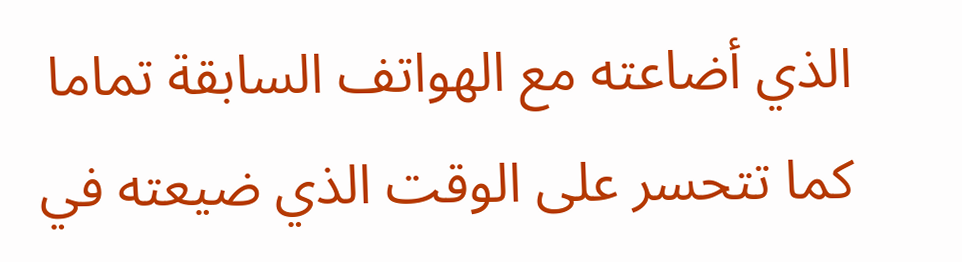الذي أضاعته مع الهواتف السابقة تماما كما تتحسر على الوقت الذي ضيعته في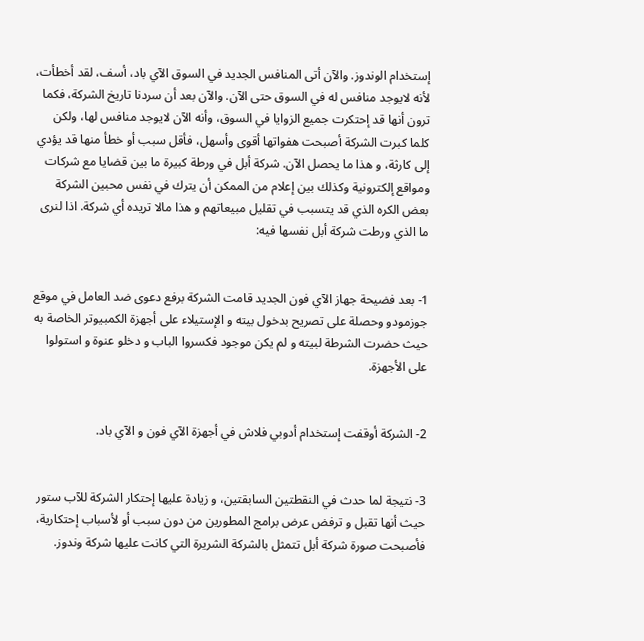إستخدام الوندوز. والآن أتى المنافس الجديد في السوق الآي باد، أسف، لقد أخطأت، لأنه لايوجد منافس له في السوق حتى الآن. والآن بعد أن سردنا تاريخ الشركة، فكما ترون أنها قد إحتكرت جميع الزوايا في السوق، وأنه الآن لايوجد منافس لها، ولكن كلما كبرت الشركة أصبحت هفواتها أقوى وأسهل، فأقل سبب أو خطأ منها قد يؤدي إلى كارثة، و هذا ما يحصل الآن. شركة أبل في ورطة كبيرة ما بين قضايا مع شركات ومواقع إلكترونية وكذلك بين إعلام من الممكن أن يترك في نفس محبين الشركة بعض الكره الذي قد يتسبب في تقليل مبيعاتهم و هذا مالا تريده أي شركة. اذا لنرى ما الذي ورطت شركة أبل نفسها فيه:


1- بعد فضيحة جهاز الآي فون الجديد قامت الشركة برفع دعوى ضد العامل في موقع جوزمودو وحصلة على تصريح بدخول بيته و الإستيلاء على أجهزة الكمبيوتر الخاصة به حيث حضرت الشرطة لبيته و لم يكن موجود فكسروا الباب و دخلو عنوة و استولوا على الأجهزة.


2- الشركة أوقفت إستخدام أدوبي فلاش في أجهزة الآي فون و الآي باد.


3- نتيجة لما حدث في النقطتين السابقتين، و زيادة عليها إحتكار الشركة للآب ستور حيث أنها تقبل و ترفض عرض برامج المطورين من دون سبب أو لأسباب إحتكارية، فأصبحت صورة شركة أبل تتمثل بالشركة الشريرة التي كانت عليها شركة وندوز.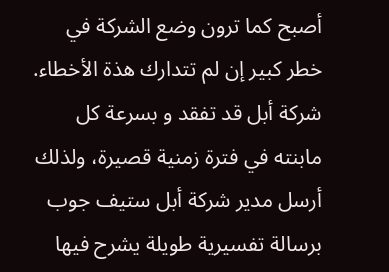أصبح كما ترون وضع الشركة في خطر كبير إن لم تتدارك هذة الأخطاء. شركة أبل قد تفقد و بسرعة كل مابنته في فترة زمنية قصيرة، ولذلك أرسل مدير شركة أبل ستيف جوب برسالة تفسيرية طويلة يشرح فيها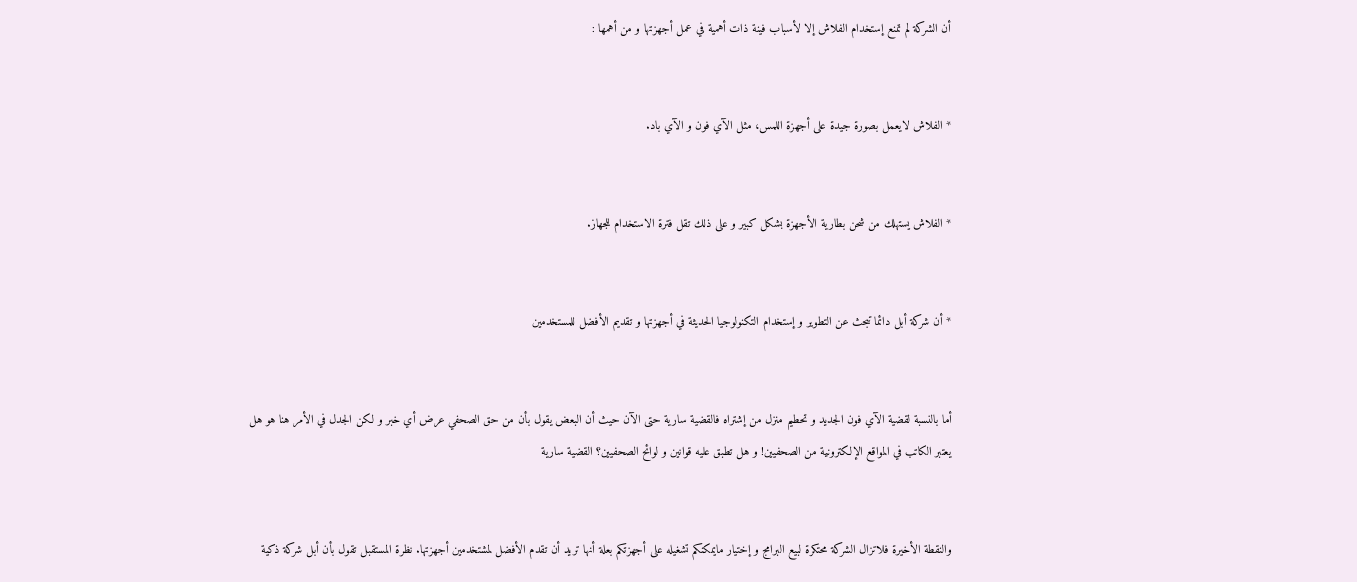أن الشركة لم تمنع إستخدام الفلاش إلا لأسباب فينة ذات أهمية في عمل أجهزتها و من أهمها :


* الفلاش لايعمل بصورة جيدة على أجهزة اللمس، مثل الآي فون و الآي باد.


* الفلاش يستهلك من شحن بطارية الأجهزة بشكل كبير و على ذلك تقل فترة الاستخدام للجهاز.


* أن شركة أبل دائما تبحث عن التطوير و إستخدام التكنولوجيا الحديثة في أجهزتها و تقديم الأفضل للمستخدمين


أما بالنسبة لقضية الآي فون الجديد و تحطيم منزل من إشتراه فالقضية سارية حتى الآن حيث أن البعض يقول بأن من حق الصحفي عرض أي خبر و لكن الجدل في الأمر هنا هو هل يعتبر الكاتب في المواقع الإلكترونية من الصحفيين! و هل تطبق عليه قوانين و لوائح الصحفيين؟ القضية سارية


والنقطة الأخيرة فلاتزال الشركة محتكرة لبيع البرامج و إختيار مايمكنكم تشغيله على أجهزتكم بعلة أنها تريد أن تقدم الأفضل لمشتخدمين أجهزتها. نظرة المستقبل تقول بأن أبل شركة ذكية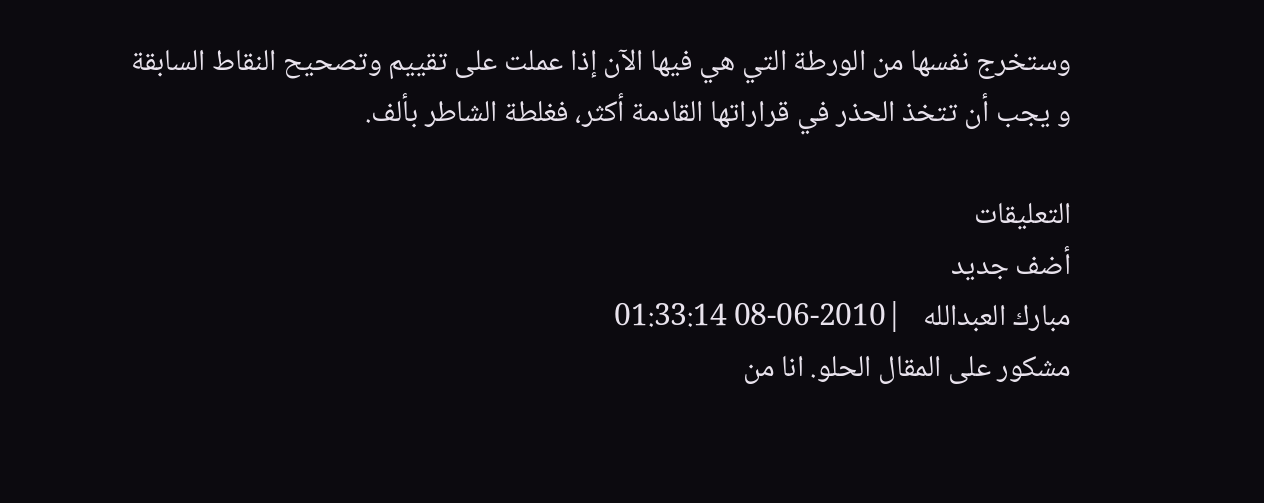وستخرج نفسها من الورطة التي هي فيها الآن إذا عملت على تقييم وتصحيح النقاط السابقة و يجب أن تتخذ الحذر في قراراتها القادمة أكثر، فغلطة الشاطر بألف.

التعليقات
أضف جديد
مبارك العبدالله   |2010-06-08 01:33:14
مشكور على المقال الحلو. انا من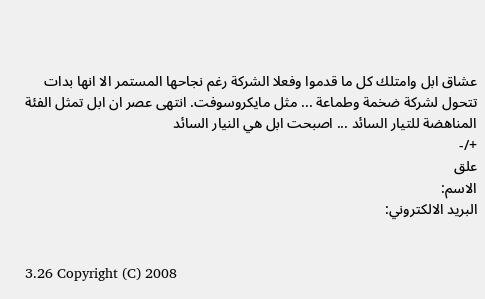عشاق ابل وامتلك كل ما قدموا وفعلا الشركة رغم نجاحها المستمر الا انها بدات تتحول لشركة ضخمة وطماعة ... مثل مايكروسوفت. انتهى عصر ان ابل تمثل الفئة المناهضة للتيار السائد ... اصبحت ابل هي النيار السائد
+/-
علق
الاسم:
البريد الالكتروني:


3.26 Copyright (C) 2008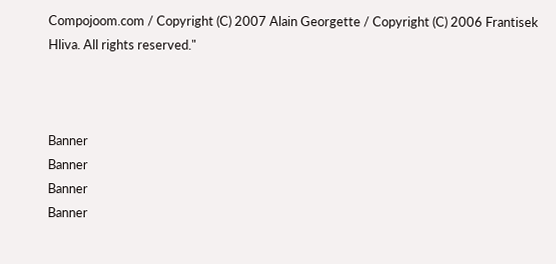Compojoom.com / Copyright (C) 2007 Alain Georgette / Copyright (C) 2006 Frantisek Hliva. All rights reserved."



Banner
Banner
Banner
Banner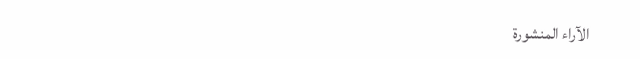الآراء المنشورة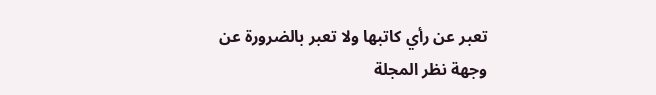تعبر عن رأي كاتبها ولا تعبر بالضرورة عن وجهة نظر المجلة